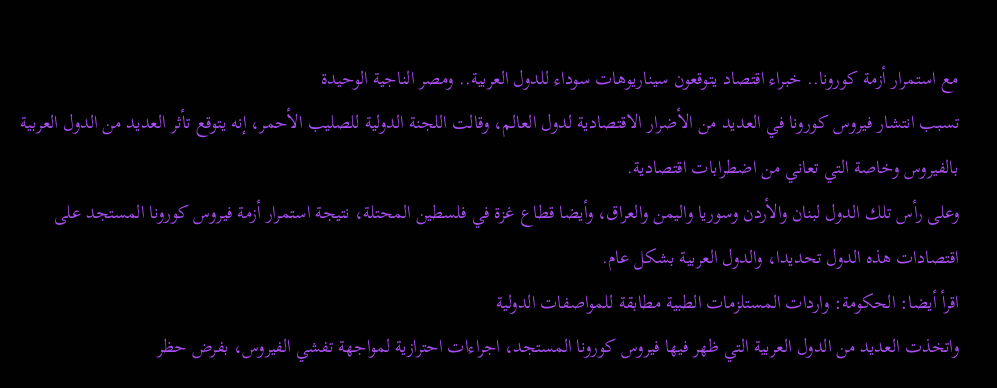مع استمرار أزمة كورونا.. خبراء اقتصاد يتوقعون سيناريوهات سوداء للدول العربية.. ومصر الناجية الوحيدة
تسبب انتشار فيروس كورونا في العديد من الأضرار الاقتصادية لدول العالم، وقالت اللجنة الدولية للصليب الأحمر، إنه يتوقع تأثر العديد من الدول العربية بالفيروس وخاصة التي تعاني من اضطرابات اقتصادية.
وعلى رأس تلك الدول لبنان والأردن وسوريا واليمن والعراق، وأيضا قطاع غزة في فلسطين المحتلة، نتيجة استمرار أزمة فيروس كورونا المستجد على اقتصادات هذه الدول تحديدا، والدول العربية بشكل عام.
اقرأ أيضا: الحكومة: واردات المستلزمات الطبية مطابقة للمواصفات الدولية
واتخذت العديد من الدول العربية التي ظهر فيها فيروس كورونا المستجد، اجراءات احترازية لمواجهة تفشي الفيروس، بفرض حظر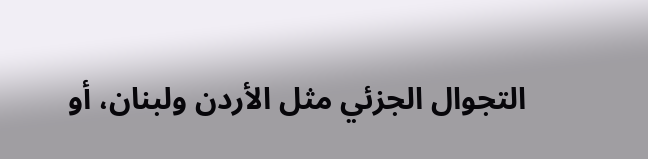التجوال الجزئي مثل الأردن ولبنان، أو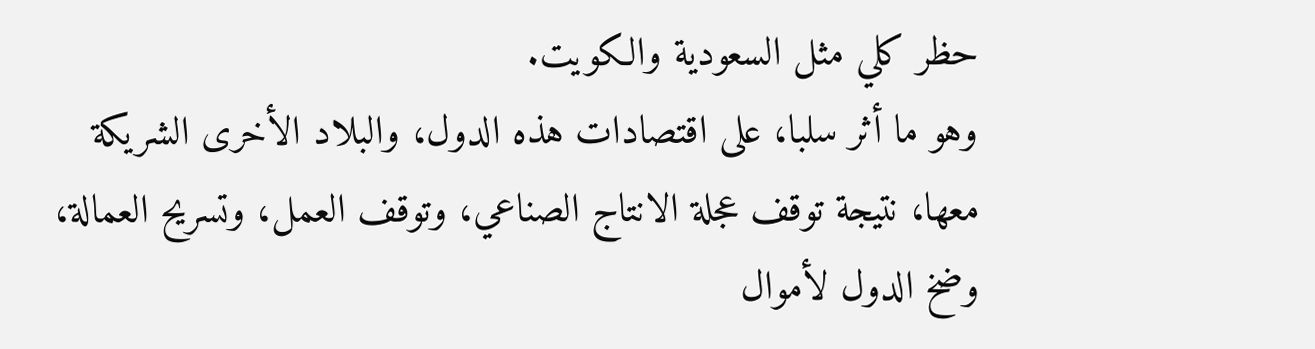حظر كلي مثل السعودية والكويت.
وهو ما أثر سلبا، على اقتصادات هذه الدول، والبلاد الأخرى الشريكة معها، نتيجة توقف عجلة الانتاج الصناعي، وتوقف العمل، وتسريح العمالة، وضخ الدول لأموال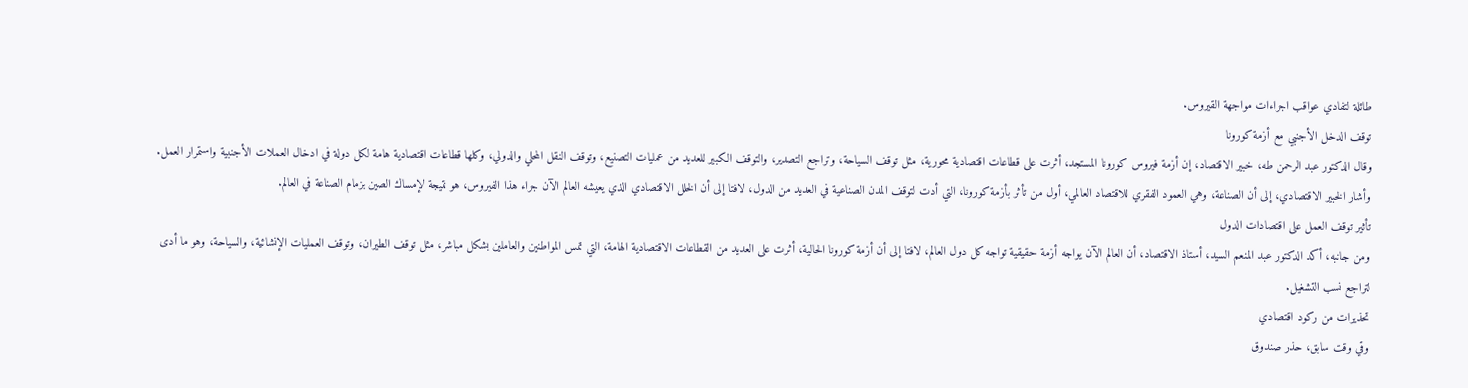طائلة لتفادي عواقب اجراءات مواجهة القيروس.
توقف الدخل الأجنبي مع أزمة كورونا
وقال الدكتور عبد الرحمن طه، خبير الاقتصاد، إن أزمة فيروس كورونا المستجد، أثرت على قطاعات اقتصادية محورية، مثل توقف السياحة، وتراجع التصدير، والتوقف الكبير للعديد من عمليات التصنيع، وتوقف النقل المحلي والدولي، وكلها قطاعات اقتصادية هامة لكل دولة في ادخال العملات الأجنبية واستمرار العمل.
وأشار الخبير الاقتصادي، إلى أن الصناعة، وهي العمود الفقري للاقتصاد العالمي، أول من تأثر بأزمة كورونا، التي أدت لتوقف المدن الصناعية في العديد من الدول، لافتا إلى أن الخلل الاقتصادي الذي يعيشه العالم الآن جراء هذا الفيروس، هو نتيجة لإمساك الصين بزمام الصناعة في العالم.
تأثير توقف العمل على اقتصادات الدول
ومن جانبه، أكد الدكتور عبد المنعم السيد، أستاذ الاقتصاد، أن العالم الآن يواجه أزمة حقيقية تواجه كل دول العالم، لافتا إلى أن أزمة كورونا الحالية، أثرت على العديد من القطاعات الاقتصادية الهامة، التي تمس المواطنين والعاملين بشكل مباشر، مثل توقف الطيران، وتوقف العمليات الإنشائية، والسياحة، وهو ما أدى لتراجع نسب التشغيل.
تحذيرات من ركود اقتصادي
وقي وقت سابق، حذر صندوق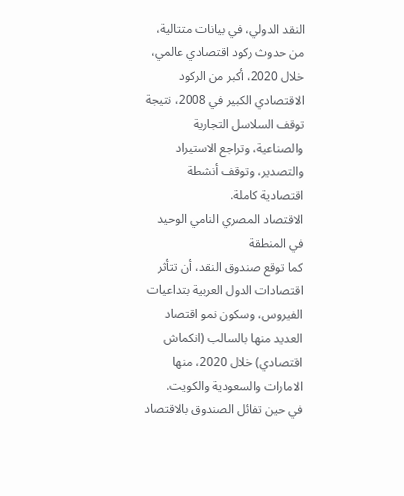النقد الدولي، في بيانات متتالية، من حدوث ركود اقتصادي عالمي، خلال 2020، أكبر من الركود الاقتصادي الكبير في 2008، نتيجة توقف السلاسل التجارية والصناعية، وتراجع الاستيراد والتصدير، وتوقف أنشطة اقتصادية كاملة.
الاقتصاد المصري النامي الوحيد في المنطقة
كما توقع صندوق النقد، أن تتأثر اقتصادات الدول العربية بتداعيات الفيروس، وسكون نمو اقتصاد العديد منها بالسالب (انكماش اقتصادي) خلال 2020، منها الامارات والسعودية والكويت.
في حين تفائل الصندوق بالاقتصاد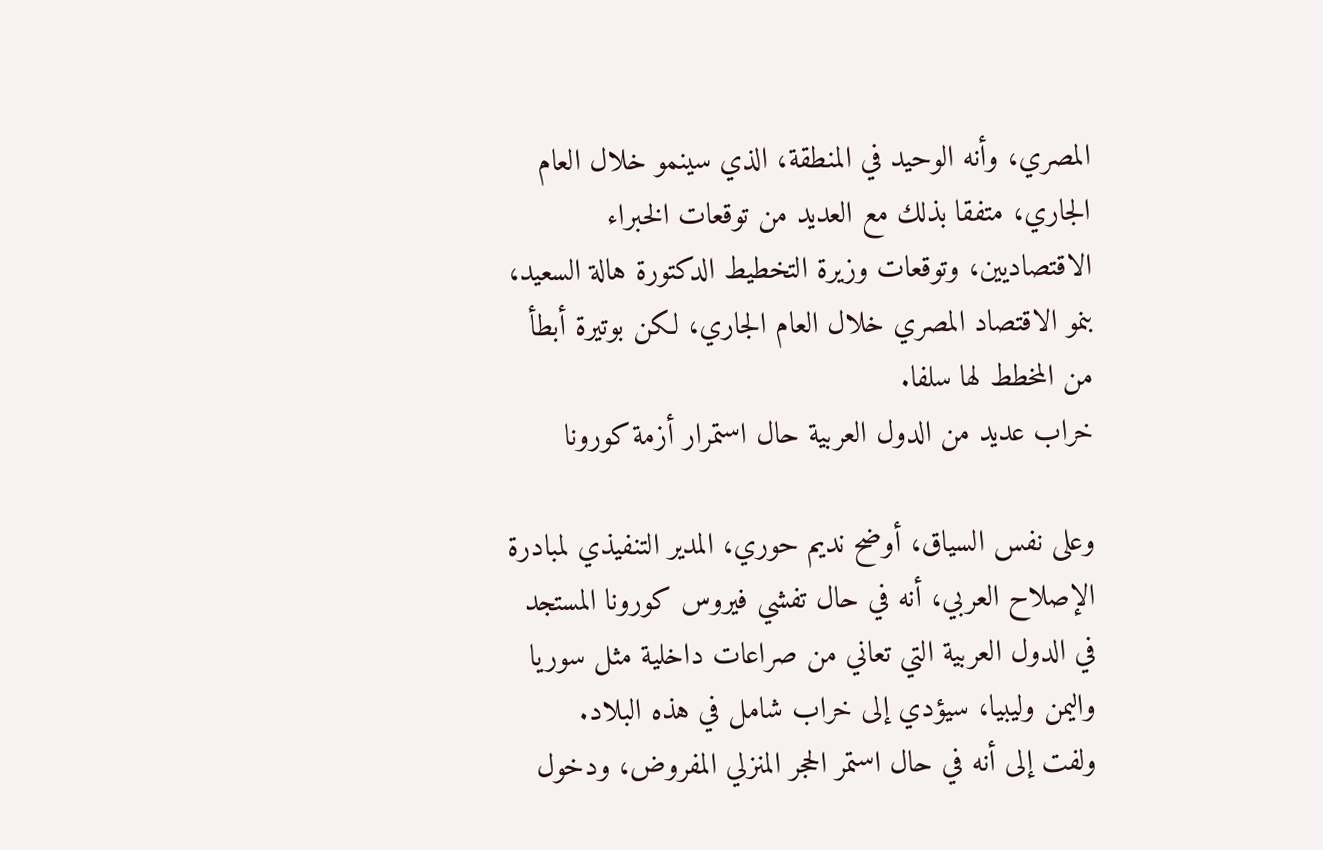المصري، وأنه الوحيد في المنطقة، الذي سينمو خلال العام الجاري، متفقا بذلك مع العديد من توقعات الخبراء الاقتصاديين، وتوقعات وزيرة التخطيط الدكتورة هالة السعيد، بنمو الاقتصاد المصري خلال العام الجاري، لكن بوتيرة أبطأ من المخطط لها سلفا.
خراب عديد من الدول العربية حال استمرار أزمة كورونا

وعلى نفس السياق، أوضح نديم حوري، المدير التنفيذي لمبادرة الإصلاح العربي، أنه في حال تفشي فيروس كورونا المستجد في الدول العربية التي تعاني من صراعات داخلية مثل سوريا واليمن وليبيا، سيؤدي إلى خراب شامل في هذه البلاد.
ولفت إلى أنه في حال استمر الحجر المنزلي المفروض، ودخول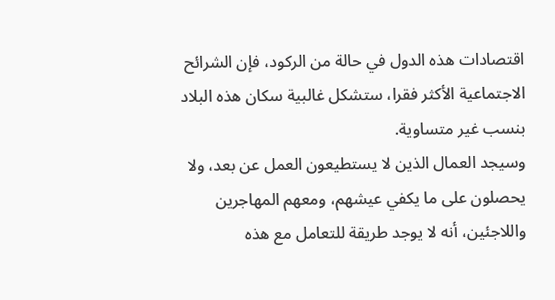اقتصادات هذه الدول في حالة من الركود، فإن الشرائح الاجتماعية الأكثر فقرا، ستشكل غالبية سكان هذه البلاد بنسب غير متساوية.
وسيجد العمال الذين لا يستطيعون العمل عن بعد، ولا يحصلون على ما يكفي عيشهم، ومعهم المهاجرين واللاجئين، أنه لا يوجد طريقة للتعامل مع هذه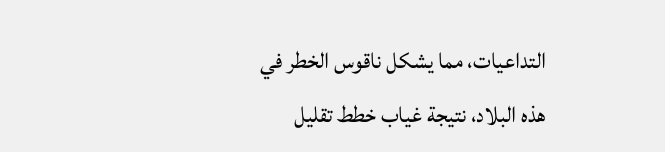التداعيات، مما يشكل ناقوس الخطر في هذه البلاد، نتيجة غياب خطط تقليل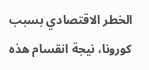الخطر الاقتصادي بسبب كورونا، نيجة انقسام هذه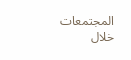المجتمعات خلال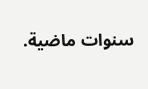سنوات ماضية.